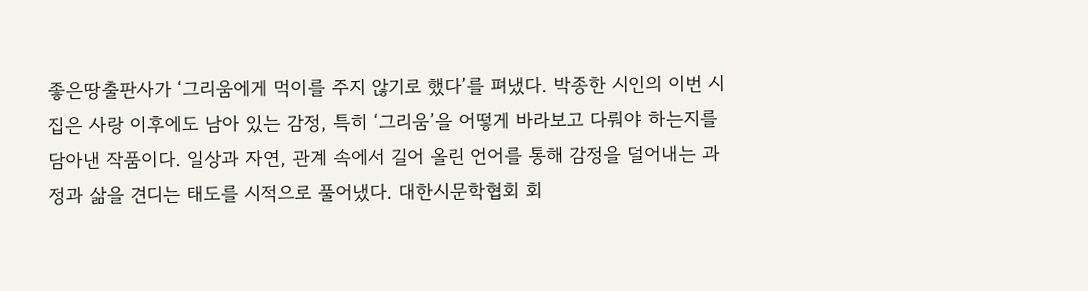좋은땅출판사가 ‘그리움에게 먹이를 주지 않기로 했다’를 펴냈다. 박종한 시인의 이번 시집은 사랑 이후에도 남아 있는 감정, 특히 ‘그리움’을 어떻게 바라보고 다뤄야 하는지를 담아낸 작품이다. 일상과 자연, 관계 속에서 길어 올린 언어를 통해 감정을 덜어내는 과정과 삶을 견디는 태도를 시적으로 풀어냈다. 대한시문학협회 회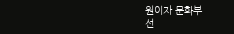원이자 문화부
선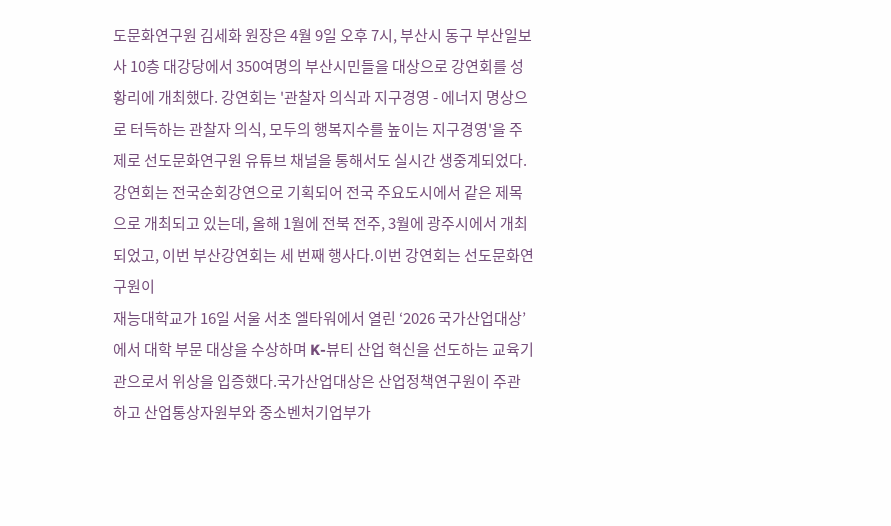도문화연구원 김세화 원장은 4월 9일 오후 7시, 부산시 동구 부산일보사 10층 대강당에서 350여명의 부산시민들을 대상으로 강연회를 성황리에 개최했다. 강연회는 '관찰자 의식과 지구경영 - 에너지 명상으로 터득하는 관찰자 의식, 모두의 행복지수를 높이는 지구경영'을 주제로 선도문화연구원 유튜브 채널을 통해서도 실시간 생중계되었다.강연회는 전국순회강연으로 기획되어 전국 주요도시에서 같은 제목으로 개최되고 있는데, 올해 1월에 전북 전주, 3월에 광주시에서 개최되었고, 이번 부산강연회는 세 번째 행사다.이번 강연회는 선도문화연구원이
재능대학교가 16일 서울 서초 엘타워에서 열린 ‘2026 국가산업대상’에서 대학 부문 대상을 수상하며 K-뷰티 산업 혁신을 선도하는 교육기관으로서 위상을 입증했다.국가산업대상은 산업정책연구원이 주관하고 산업통상자원부와 중소벤처기업부가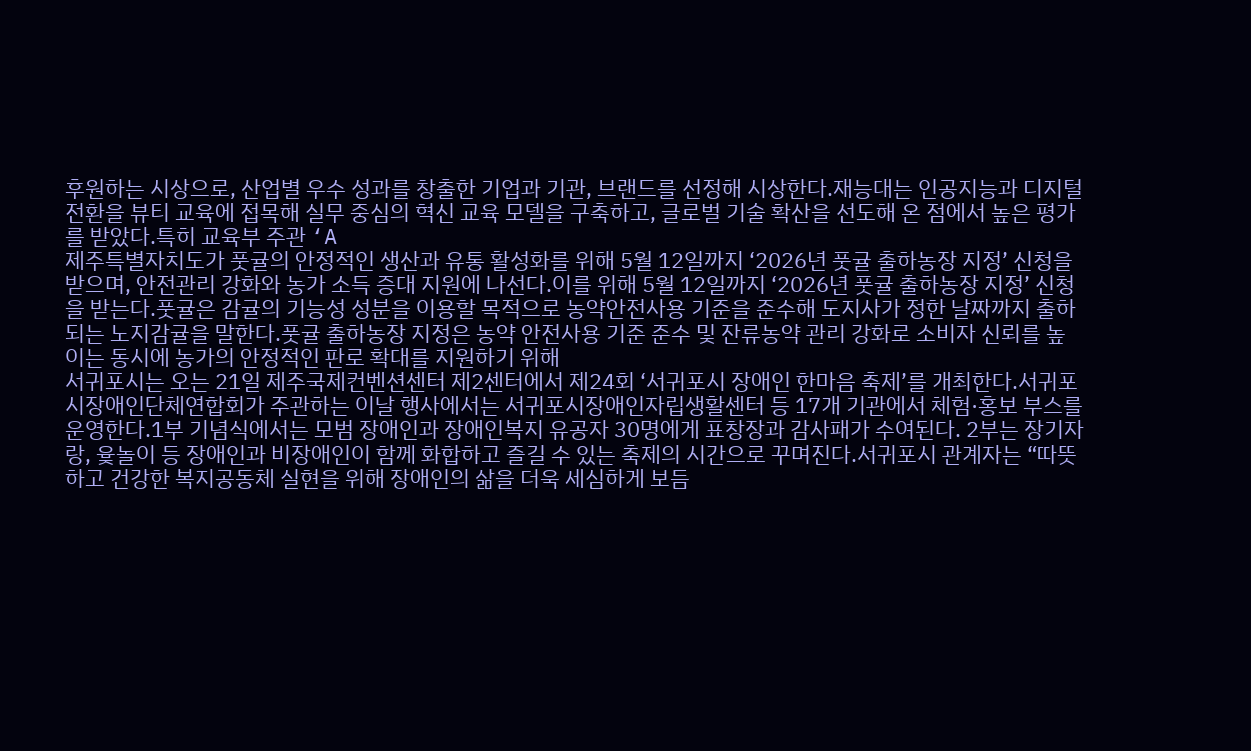후원하는 시상으로, 산업별 우수 성과를 창출한 기업과 기관, 브랜드를 선정해 시상한다.재능대는 인공지능과 디지털 전환을 뷰티 교육에 접목해 실무 중심의 혁신 교육 모델을 구축하고, 글로벌 기술 확산을 선도해 온 점에서 높은 평가를 받았다.특히 교육부 주관 ‘A
제주특별자치도가 풋귤의 안정적인 생산과 유통 활성화를 위해 5월 12일까지 ‘2026년 풋귤 출하농장 지정’ 신청을 받으며, 안전관리 강화와 농가 소득 증대 지원에 나선다.이를 위해 5월 12일까지 ‘2026년 풋귤 출하농장 지정’ 신청을 받는다.풋귤은 감귤의 기능성 성분을 이용할 목적으로 농약안전사용 기준을 준수해 도지사가 정한 날짜까지 출하되는 노지감귤을 말한다.풋귤 출하농장 지정은 농약 안전사용 기준 준수 및 잔류농약 관리 강화로 소비자 신뢰를 높이는 동시에 농가의 안정적인 판로 확대를 지원하기 위해
서귀포시는 오는 21일 제주국제컨벤션센터 제2센터에서 제24회 ‘서귀포시 장애인 한마음 축제’를 개최한다.서귀포시장애인단체연합회가 주관하는 이날 행사에서는 서귀포시장애인자립생활센터 등 17개 기관에서 체험·홍보 부스를 운영한다.1부 기념식에서는 모범 장애인과 장애인복지 유공자 30명에게 표창장과 감사패가 수여된다. 2부는 장기자랑, 윷놀이 등 장애인과 비장애인이 함께 화합하고 즐길 수 있는 축제의 시간으로 꾸며진다.서귀포시 관계자는 “따뜻하고 건강한 복지공동체 실현을 위해 장애인의 삶을 더욱 세심하게 보듬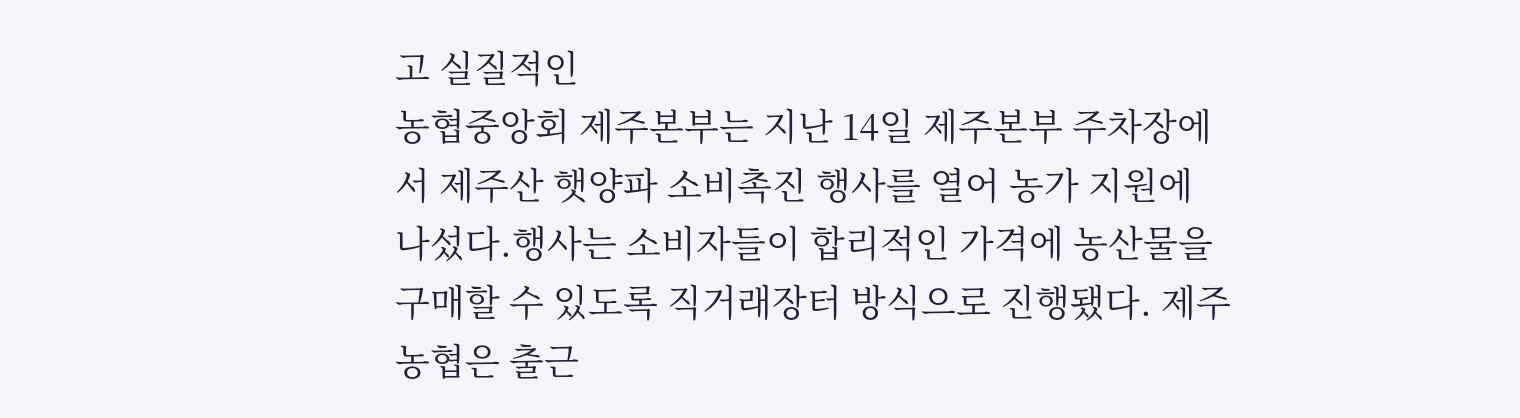고 실질적인
농협중앙회 제주본부는 지난 14일 제주본부 주차장에서 제주산 햇양파 소비촉진 행사를 열어 농가 지원에 나섰다.행사는 소비자들이 합리적인 가격에 농산물을 구매할 수 있도록 직거래장터 방식으로 진행됐다. 제주농협은 출근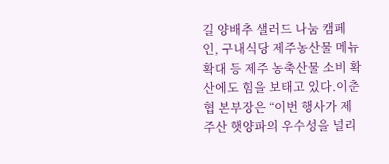길 양배추 샐러드 나눔 캠페인, 구내식당 제주농산물 메뉴 확대 등 제주 농축산물 소비 확산에도 힘을 보태고 있다.이춘협 본부장은 “이번 행사가 제주산 햇양파의 우수성을 널리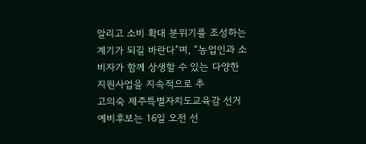알리고 소비 확대 분위기를 조성하는 계기가 되길 바란다”며, “농업인과 소비자가 함께 상생할 수 있는 다양한 지원사업을 지속적으로 추
고의숙 제주특별자치도교육감 선거 예비후보는 16일 오전 선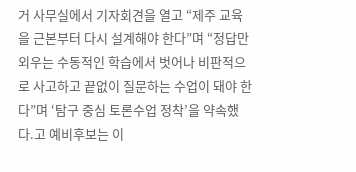거 사무실에서 기자회견을 열고 “제주 교육을 근본부터 다시 설계해야 한다”며 “정답만 외우는 수동적인 학습에서 벗어나 비판적으로 사고하고 끝없이 질문하는 수업이 돼야 한다”며 ‘탐구 중심 토론수업 정착’을 약속했다.고 예비후보는 이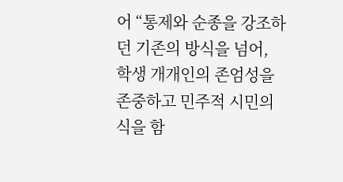어 “통제와 순종을 강조하던 기존의 방식을 넘어, 학생 개개인의 존엄성을 존중하고 민주적 시민의식을 함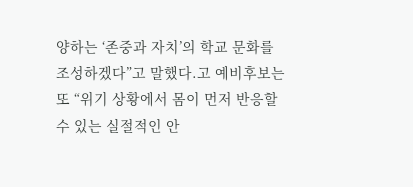양하는 ‘존중과 자치’의 학교 문화를 조성하겠다”고 말했다.고 예비후보는 또 “위기 상황에서 몸이 먼저 반응할 수 있는 실절적인 안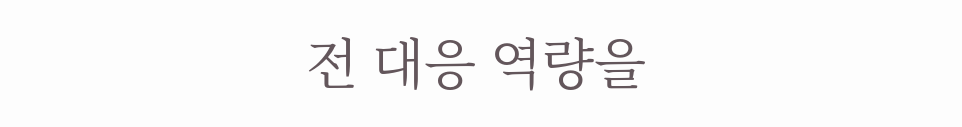전 대응 역량을